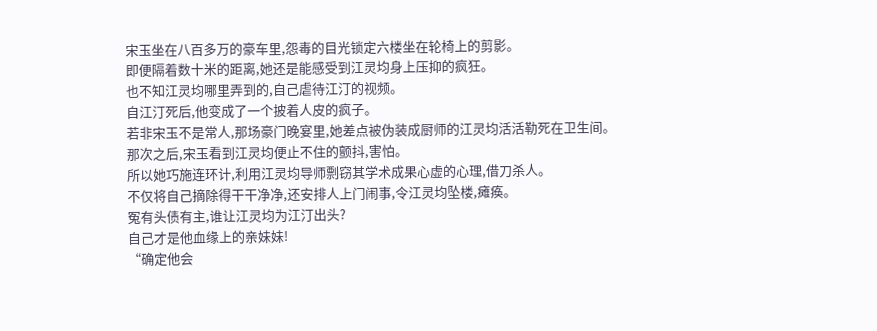宋玉坐在八百多万的豪车里,怨毒的目光锁定六楼坐在轮椅上的剪影。
即便隔着数十米的距离,她还是能感受到江灵均身上压抑的疯狂。
也不知江灵均哪里弄到的,自己虐待江汀的视频。
自江汀死后,他变成了一个披着人皮的疯子。
若非宋玉不是常人,那场豪门晚宴里,她差点被伪装成厨师的江灵均活活勒死在卫生间。
那次之后,宋玉看到江灵均便止不住的颤抖,害怕。
所以她巧施连环计,利用江灵均导师剽窃其学术成果心虚的心理,借刀杀人。
不仅将自己摘除得干干净净,还安排人上门闹事,令江灵均坠楼,瘫痪。
冤有头债有主,谁让江灵均为江汀出头?
自己才是他血缘上的亲妹妹!
“确定他会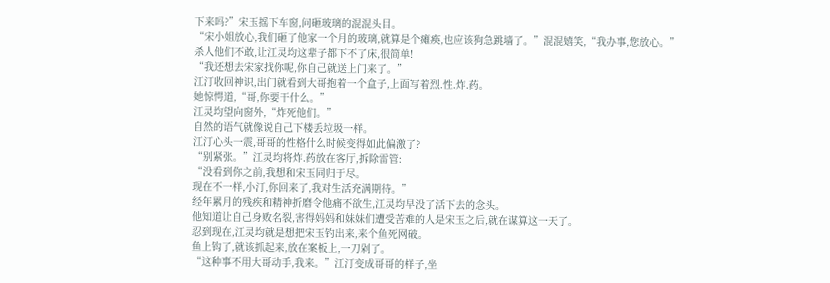下来吗?”宋玉摇下车窗,问砸玻璃的混混头目。
“宋小姐放心,我们砸了他家一个月的玻璃,就算是个瘫痪,也应该狗急跳墙了。”混混嬉笑,“我办事,您放心。”
杀人他们不敢,让江灵均这辈子都下不了床,很简单!
“我还想去宋家找你呢,你自己就送上门来了。”
江汀收回神识,出门就看到大哥抱着一个盒子,上面写着烈.性.炸.药。
她惊愕道,“哥,你要干什么。”
江灵均望向窗外,“炸死他们。”
自然的语气就像说自己下楼丢垃圾一样。
江汀心头一震,哥哥的性格什么时候变得如此偏激了?
“别紧张。”江灵均将炸.药放在客厅,拆除雷管:
“没看到你之前,我想和宋玉同归于尽。
现在不一样,小汀,你回来了,我对生活充满期待。”
经年累月的残疾和精神折磨令他痛不欲生,江灵均早没了活下去的念头。
他知道让自己身败名裂,害得妈妈和妹妹们遭受苦难的人是宋玉之后,就在谋算这一天了。
忍到现在,江灵均就是想把宋玉钓出来,来个鱼死网破。
鱼上钩了,就该抓起来,放在案板上,一刀剁了。
“这种事不用大哥动手,我来。”江汀变成哥哥的样子,坐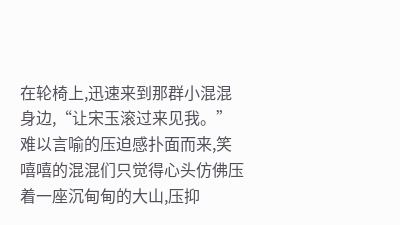在轮椅上,迅速来到那群小混混身边,“让宋玉滚过来见我。”
难以言喻的压迫感扑面而来,笑嘻嘻的混混们只觉得心头仿佛压着一座沉甸甸的大山,压抑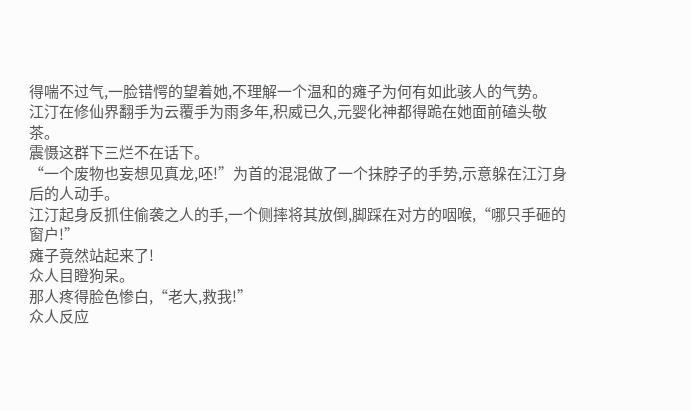得喘不过气,一脸错愕的望着她,不理解一个温和的瘫子为何有如此骇人的气势。
江汀在修仙界翻手为云覆手为雨多年,积威已久,元婴化神都得跪在她面前磕头敬茶。
震慑这群下三烂不在话下。
“一个废物也妄想见真龙,呸!”为首的混混做了一个抹脖子的手势,示意躲在江汀身后的人动手。
江汀起身反抓住偷袭之人的手,一个侧摔将其放倒,脚踩在对方的咽喉,“哪只手砸的窗户!”
瘫子竟然站起来了!
众人目瞪狗呆。
那人疼得脸色惨白,“老大,救我!”
众人反应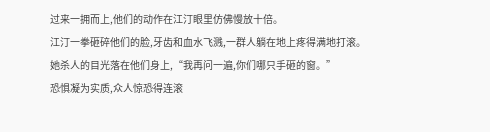过来一拥而上,他们的动作在江汀眼里仿佛慢放十倍。
江汀一拳砸碎他们的脸,牙齿和血水飞溅,一群人躺在地上疼得满地打滚。
她杀人的目光落在他们身上,“我再问一遍,你们哪只手砸的窗。”
恐惧凝为实质,众人惊恐得连滚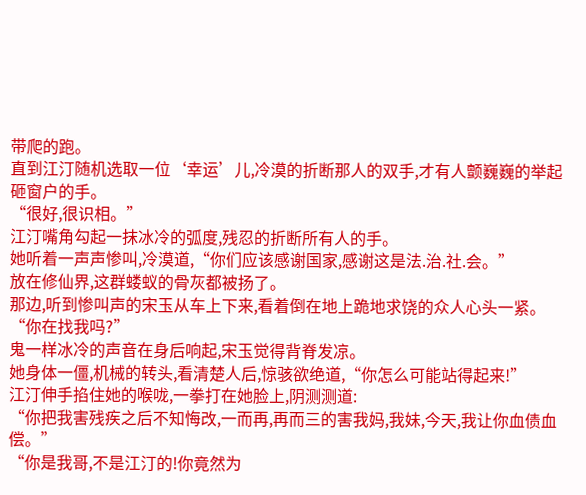带爬的跑。
直到江汀随机选取一位‘幸运’儿,冷漠的折断那人的双手,才有人颤巍巍的举起砸窗户的手。
“很好,很识相。”
江汀嘴角勾起一抹冰冷的弧度,残忍的折断所有人的手。
她听着一声声惨叫,冷漠道,“你们应该感谢国家,感谢这是法.治.社.会。”
放在修仙界,这群蝼蚁的骨灰都被扬了。
那边,听到惨叫声的宋玉从车上下来,看着倒在地上跪地求饶的众人心头一紧。
“你在找我吗?”
鬼一样冰冷的声音在身后响起,宋玉觉得背脊发凉。
她身体一僵,机械的转头,看清楚人后,惊骇欲绝道,“你怎么可能站得起来!”
江汀伸手掐住她的喉咙,一拳打在她脸上,阴测测道:
“你把我害残疾之后不知悔改,一而再,再而三的害我妈,我妹,今天,我让你血债血偿。”
“你是我哥,不是江汀的!你竟然为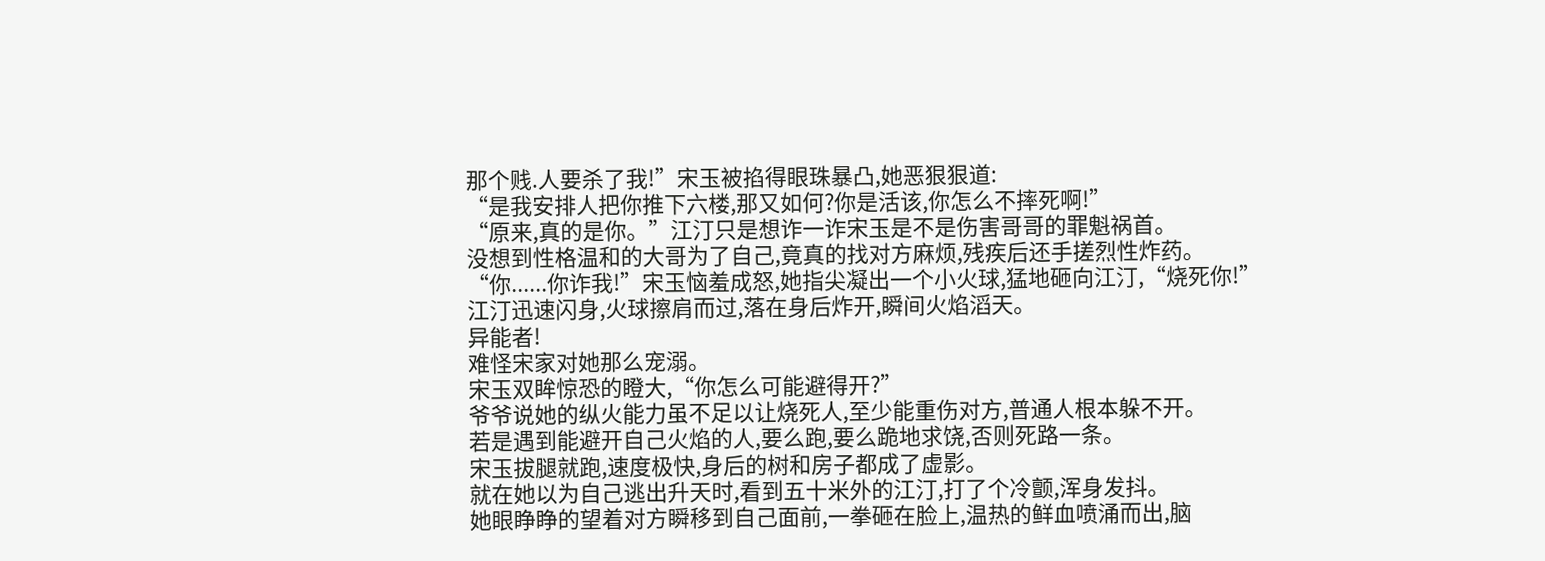那个贱.人要杀了我!”宋玉被掐得眼珠暴凸,她恶狠狠道:
“是我安排人把你推下六楼,那又如何?你是活该,你怎么不摔死啊!”
“原来,真的是你。”江汀只是想诈一诈宋玉是不是伤害哥哥的罪魁祸首。
没想到性格温和的大哥为了自己,竟真的找对方麻烦,残疾后还手搓烈性炸药。
“你......你诈我!”宋玉恼羞成怒,她指尖凝出一个小火球,猛地砸向江汀,“烧死你!”
江汀迅速闪身,火球擦肩而过,落在身后炸开,瞬间火焰滔天。
异能者!
难怪宋家对她那么宠溺。
宋玉双眸惊恐的瞪大,“你怎么可能避得开?”
爷爷说她的纵火能力虽不足以让烧死人,至少能重伤对方,普通人根本躲不开。
若是遇到能避开自己火焰的人,要么跑,要么跪地求饶,否则死路一条。
宋玉拔腿就跑,速度极快,身后的树和房子都成了虚影。
就在她以为自己逃出升天时,看到五十米外的江汀,打了个冷颤,浑身发抖。
她眼睁睁的望着对方瞬移到自己面前,一拳砸在脸上,温热的鲜血喷涌而出,脑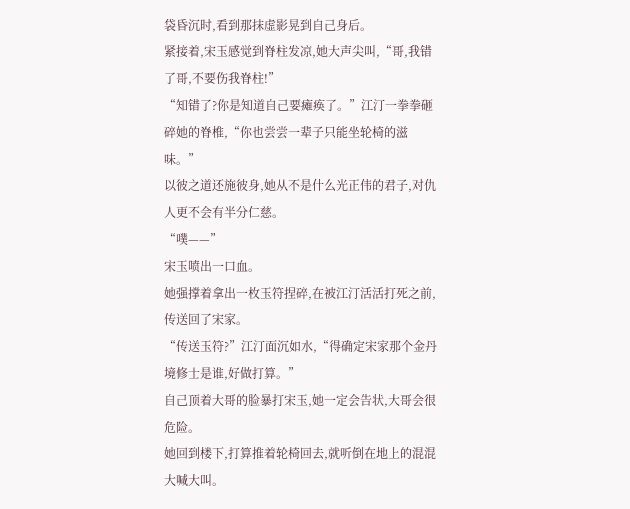袋昏沉时,看到那抹虚影晃到自己身后。
紧接着,宋玉感觉到脊柱发凉,她大声尖叫,“哥,我错了哥,不要伤我脊柱!”
“知错了?你是知道自己要瘫痪了。”江汀一拳拳砸碎她的脊椎,“你也尝尝一辈子只能坐轮椅的滋味。”
以彼之道还施彼身,她从不是什么光正伟的君子,对仇人更不会有半分仁慈。
“噗——”
宋玉喷出一口血。
她强撑着拿出一枚玉符捏碎,在被江汀活活打死之前,传送回了宋家。
“传送玉符?”江汀面沉如水,“得确定宋家那个金丹境修士是谁,好做打算。”
自己顶着大哥的脸暴打宋玉,她一定会告状,大哥会很危险。
她回到楼下,打算推着轮椅回去,就听倒在地上的混混大喊大叫。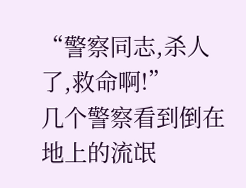“警察同志,杀人了,救命啊!”
几个警察看到倒在地上的流氓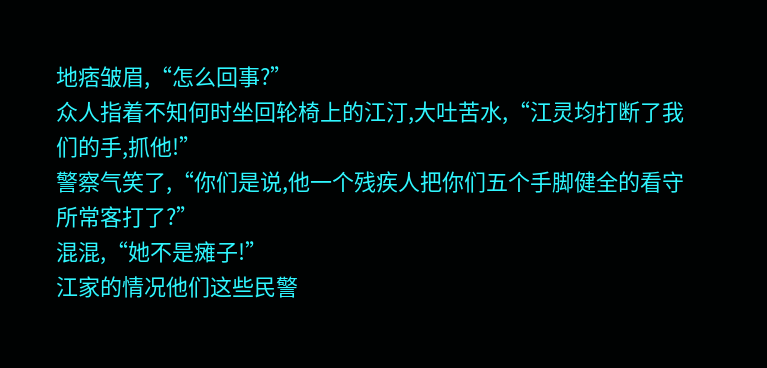地痞皱眉,“怎么回事?”
众人指着不知何时坐回轮椅上的江汀,大吐苦水,“江灵均打断了我们的手,抓他!”
警察气笑了,“你们是说,他一个残疾人把你们五个手脚健全的看守所常客打了?”
混混,“她不是瘫子!”
江家的情况他们这些民警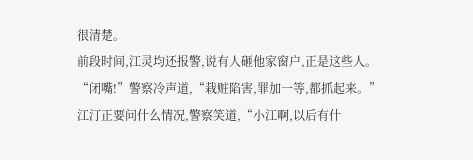很清楚。
前段时间,江灵均还报警,说有人砸他家窗户,正是这些人。
“闭嘴!”警察冷声道,“栽赃陷害,罪加一等,都抓起来。”
江汀正要问什么情况,警察笑道,“小江啊,以后有什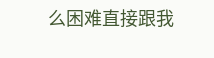么困难直接跟我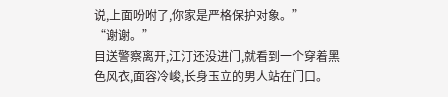说,上面吩咐了,你家是严格保护对象。”
“谢谢。”
目送警察离开,江汀还没进门,就看到一个穿着黑色风衣,面容冷峻,长身玉立的男人站在门口。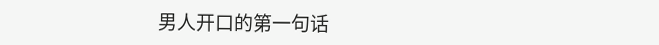男人开口的第一句话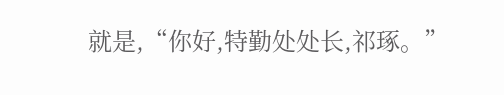就是,“你好,特勤处处长,祁琢。”